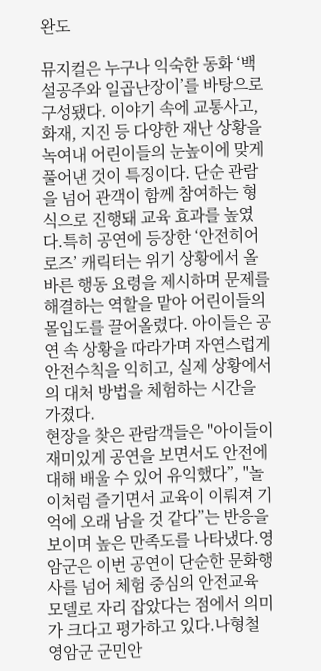완도

뮤지컬은 누구나 익숙한 동화 ‘백설공주와 일곱난장이’를 바탕으로 구성됐다. 이야기 속에 교통사고, 화재, 지진 등 다양한 재난 상황을 녹여내 어린이들의 눈높이에 맞게 풀어낸 것이 특징이다. 단순 관람을 넘어 관객이 함께 참여하는 형식으로 진행돼 교육 효과를 높였다.특히 공연에 등장한 ‘안전히어로즈’ 캐릭터는 위기 상황에서 올바른 행동 요령을 제시하며 문제를 해결하는 역할을 맡아 어린이들의 몰입도를 끌어올렸다. 아이들은 공연 속 상황을 따라가며 자연스럽게 안전수칙을 익히고, 실제 상황에서의 대처 방법을 체험하는 시간을 가졌다.
현장을 찾은 관람객들은 "아이들이 재미있게 공연을 보면서도 안전에 대해 배울 수 있어 유익했다”, "놀이처럼 즐기면서 교육이 이뤄져 기억에 오래 남을 것 같다”는 반응을 보이며 높은 만족도를 나타냈다.영암군은 이번 공연이 단순한 문화행사를 넘어 체험 중심의 안전교육 모델로 자리 잡았다는 점에서 의미가 크다고 평가하고 있다.나형철 영암군 군민안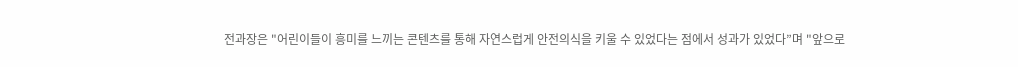전과장은 "어린이들이 흥미를 느끼는 콘텐츠를 통해 자연스럽게 안전의식을 키울 수 있었다는 점에서 성과가 있었다”며 "앞으로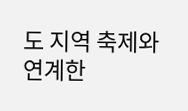도 지역 축제와 연계한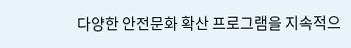다양한 안전문화 확산 프로그램을 지속적으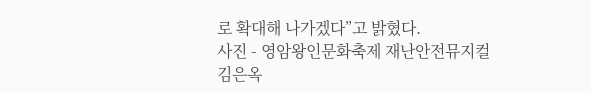로 확대해 나가겠다”고 밝혔다.
사진 - 영암왕인문화축제 재난안전뮤지컬
김은옥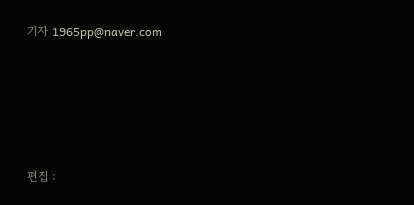기자 1965pp@naver.com






편집 :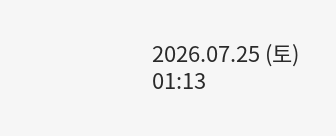2026.07.25 (토) 01:13